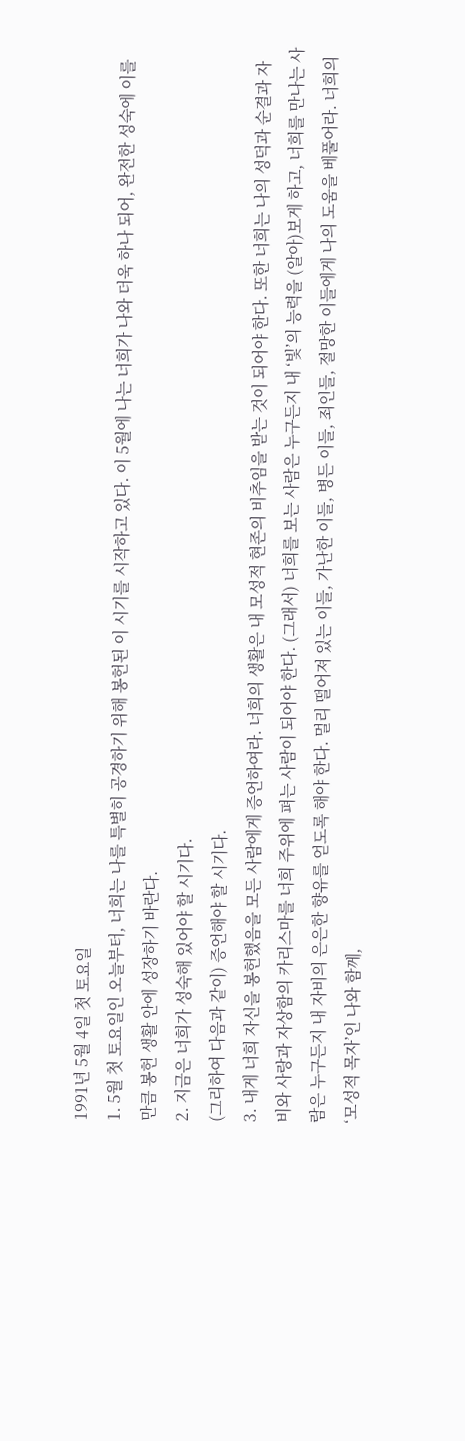1991년 5월 4일 첫 토요일
1. 5월 첫 토요일인 오늘부터, 너희는 나를 특별히 공경하기 위해 봉헌된 이 시기를 시작하고 있다. 이 5월에 나는 너희가 나와 더욱 하나 되어, 완전한 성숙에 이를 만큼 봉헌 생활 안에 성장하기 바란다.
2. 지금은 너희가 성숙해 있어야 할 시기다.
(그리하여 다음과 같이) 증언해야 할 시기다.
3. 내게 너희 자신을 봉헌했음을 모든 사람에게 증언하여라. 너희의 생활은 내 모성적 현존의 비추임을 받는 것이 되어야 한다. 또한 너희는 나의 성덕과 순결과 자비와 사랑과 자상함의 카리스마를 너희 주위에 펴는 사람이 되어야 한다. (그래서) 너희를 보는 사람은 누구든지 내 ‘빛’의 능력을 (알아)보게 하고, 너희를 만나는 사람은 누구든지 내 자비의 은은한 향유를 얻도록 해야 한다. 멀리 떨어져 있는 이들, 가난한 이들, 병든 이들, 죄인들, 절망한 이들에게 나의 도움을 베풀어라. 너희의 ‘모성적 목자’인 나와 함께,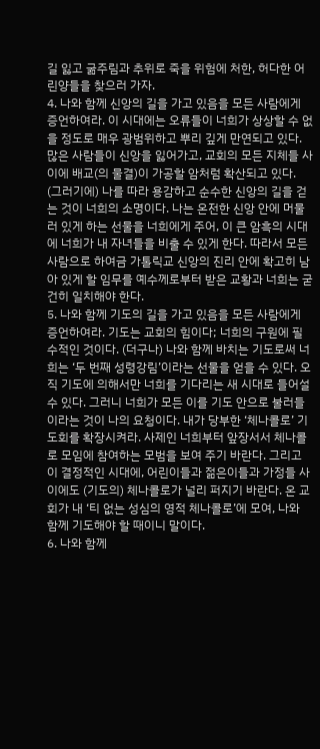길 잃고 굶주림과 추위로 죽을 위험에 처한, 허다한 어린양들을 찾으러 가자.
4. 나와 함께 신앙의 길을 가고 있음을 모든 사람에게 증언하여라. 이 시대에는 오류들이 너희가 상상할 수 없을 정도로 매우 광범위하고 뿌리 깊게 만연되고 있다. 많은 사람들이 신앙을 잃어가고, 교회의 모든 지체들 사이에 배교(의 물결)이 가공할 암처럼 확산되고 있다. (그러기에) 나를 따라 용감하고 순수한 신앙의 길을 걷는 것이 너희의 소명이다. 나는 온전한 신앙 안에 머물러 있게 하는 선물을 너희에게 주어, 이 큰 암흑의 시대에 너희가 내 자녀들을 비출 수 있게 한다. 따라서 모든 사람으로 하여금 가톨릭교 신앙의 진리 안에 확고히 남아 있게 할 임무를 예수께로부터 받은 교황과 너희는 굳건히 일치해야 한다.
5. 나와 함께 기도의 길을 가고 있음을 모든 사람에게 증언하여라. 기도는 교회의 힘이다; 너희의 구원에 필수적인 것이다. (더구나) 나와 함께 바치는 기도로써 너희는 ‘두 번째 성령강림’이라는 선물을 얻을 수 있다. 오직 기도에 의해서만 너희를 기다리는 새 시대로 들어설 수 있다. 그러니 너희가 모든 이를 기도 안으로 불러들이라는 것이 나의 요청이다. 내가 당부한 ‘체나콜로’ 기도회를 확장시켜라. 사제인 너희부터 앞장서서 체나콜로 모임에 참여하는 모범을 보여 주기 바란다. 그리고 이 결정적인 시대에, 어린이들과 젊은이들과 가정들 사이에도 (기도의) 체나콜로가 널리 퍼지기 바란다. 온 교회가 내 ‘티 없는 성심의 영적 체나콜로’에 모여, 나와 함께 기도해야 할 때이니 말이다.
6. 나와 함께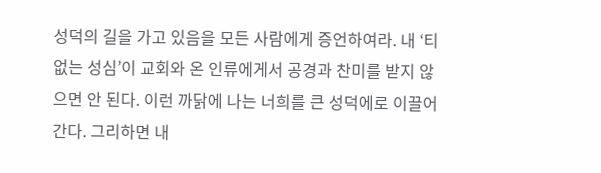성덕의 길을 가고 있음을 모든 사람에게 증언하여라. 내 ‘티 없는 성심’이 교회와 온 인류에게서 공경과 찬미를 받지 않으면 안 된다. 이런 까닭에 나는 너희를 큰 성덕에로 이끌어 간다. 그리하면 내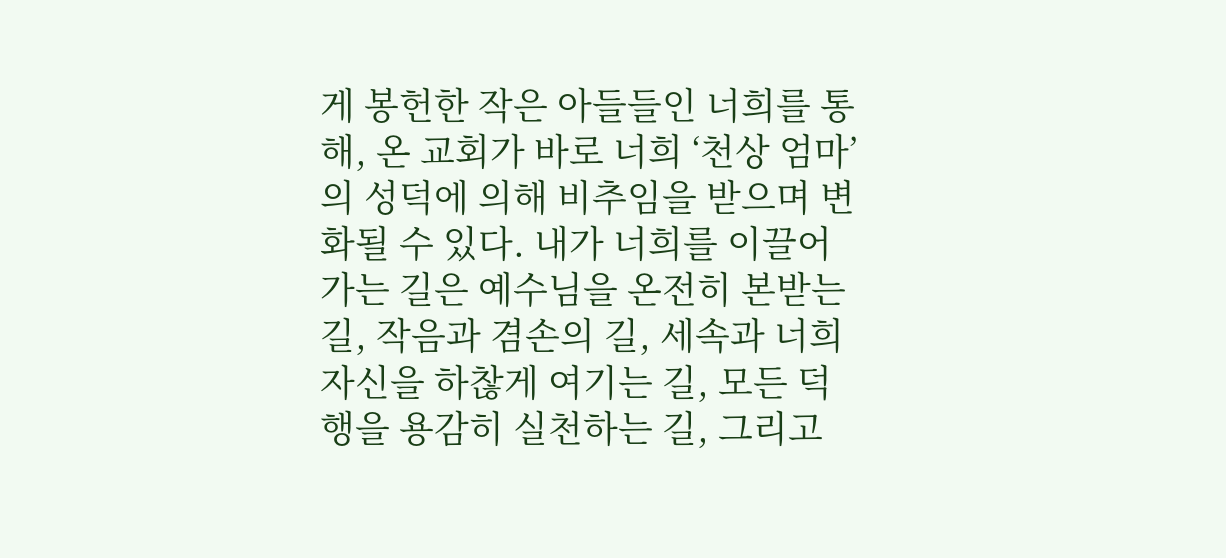게 봉헌한 작은 아들들인 너희를 통해, 온 교회가 바로 너희 ‘천상 엄마’의 성덕에 의해 비추임을 받으며 변화될 수 있다. 내가 너희를 이끌어 가는 길은 예수님을 온전히 본받는 길, 작음과 겸손의 길, 세속과 너희 자신을 하찮게 여기는 길, 모든 덕행을 용감히 실천하는 길, 그리고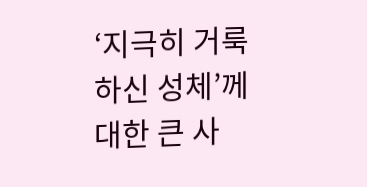‘지극히 거룩하신 성체’께 대한 큰 사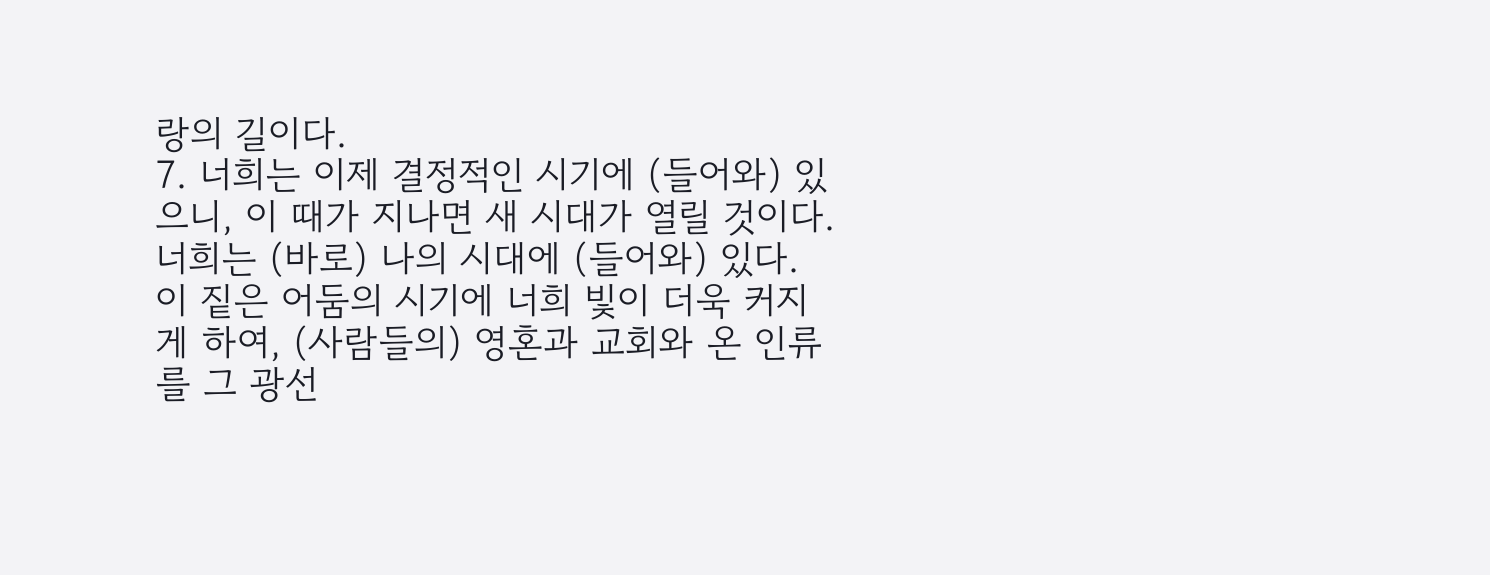랑의 길이다.
7. 너희는 이제 결정적인 시기에 (들어와) 있으니, 이 때가 지나면 새 시대가 열릴 것이다.
너희는 (바로) 나의 시대에 (들어와) 있다. 이 짙은 어둠의 시기에 너희 빛이 더욱 커지게 하여, (사람들의) 영혼과 교회와 온 인류를 그 광선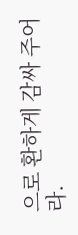으로 환하게 감싸 주어라.